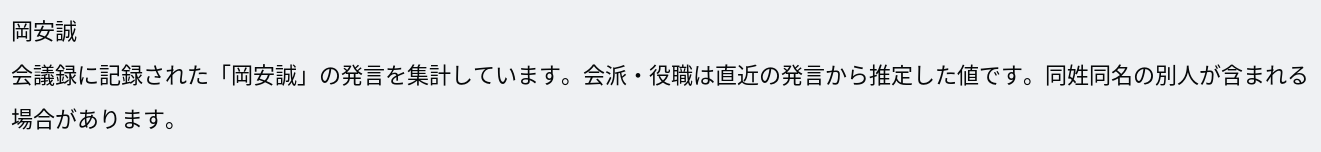岡安誠
会議録に記録された「岡安誠」の発言を集計しています。会派・役職は直近の発言から推定した値です。同姓同名の別人が含まれる場合があります。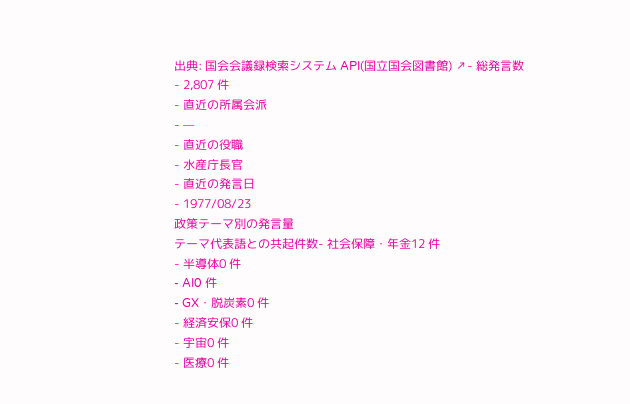出典: 国会会議録検索システム API(国立国会図書館) ↗- 総発言数
- 2,807 件
- 直近の所属会派
- —
- 直近の役職
- 水産庁長官
- 直近の発言日
- 1977/08/23
政策テーマ別の発言量
テーマ代表語との共起件数- 社会保障・年金12 件
- 半導体0 件
- AI0 件
- GX・脱炭素0 件
- 経済安保0 件
- 宇宙0 件
- 医療0 件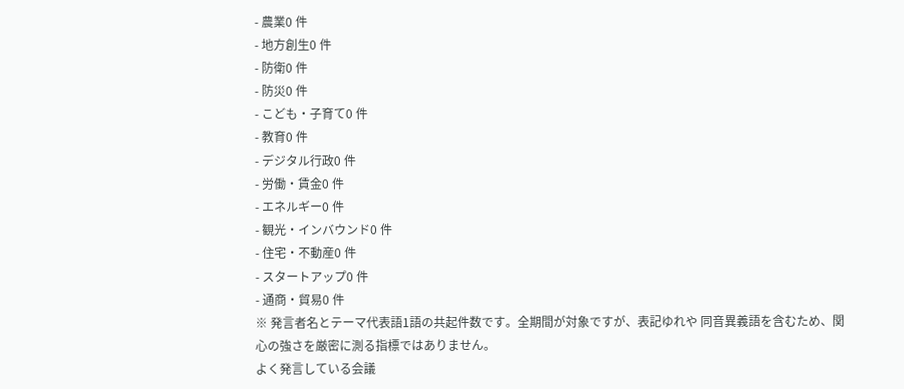- 農業0 件
- 地方創生0 件
- 防衛0 件
- 防災0 件
- こども・子育て0 件
- 教育0 件
- デジタル行政0 件
- 労働・賃金0 件
- エネルギー0 件
- 観光・インバウンド0 件
- 住宅・不動産0 件
- スタートアップ0 件
- 通商・貿易0 件
※ 発言者名とテーマ代表語1語の共起件数です。全期間が対象ですが、表記ゆれや 同音異義語を含むため、関心の強さを厳密に測る指標ではありません。
よく発言している会議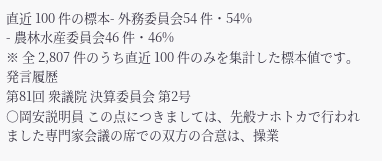直近 100 件の標本- 外務委員会54 件・54%
- 農林水産委員会46 件・46%
※ 全 2,807 件のうち直近 100 件のみを集計した標本値です。
発言履歴
第81回 衆議院 決算委員会 第2号
○岡安説明員 この点につきましては、先般ナホトカで行われました専門家会議の席での双方の合意は、操業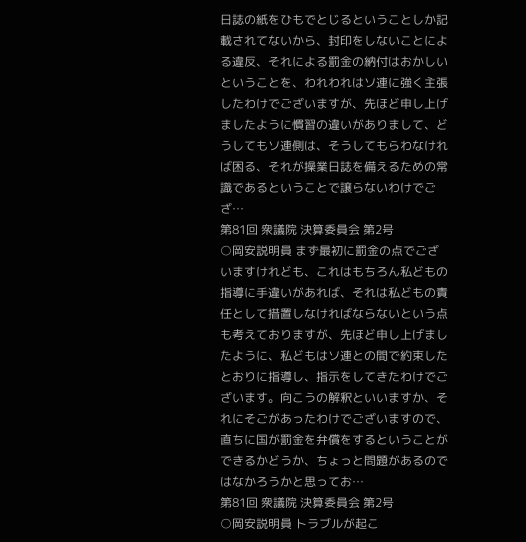日誌の紙をひもでとじるということしか記載されてないから、封印をしないことによる違反、それによる罰金の納付はおかしいということを、われわれはソ連に強く主張したわけでございますが、先ほど申し上げましたように慣習の違いがありまして、どうしてもソ連側は、そうしてもらわなければ困る、それが操業日誌を備えるための常識であるということで譲らないわけでござ…
第81回 衆議院 決算委員会 第2号
○岡安説明員 まず最初に罰金の点でございますけれども、これはもちろん私どもの指導に手違いがあれば、それは私どもの責任として措置しなければならないという点も考えておりますが、先ほど申し上げましたように、私どもはソ連との間で約束したとおりに指導し、指示をしてきたわけでございます。向こうの解釈といいますか、それにそごがあったわけでございますので、直ちに国が罰金を弁償をするということができるかどうか、ちょっと問題があるのではなかろうかと思ってお…
第81回 衆議院 決算委員会 第2号
○岡安説明員 トラブルが起こ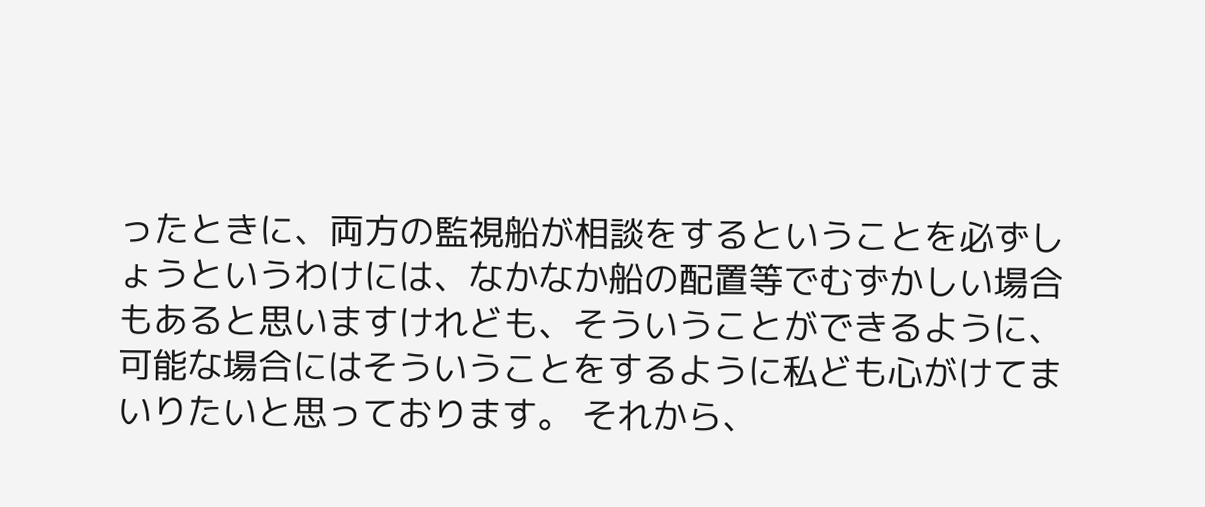ったときに、両方の監視船が相談をするということを必ずしょうというわけには、なかなか船の配置等でむずかしい場合もあると思いますけれども、そういうことができるように、可能な場合にはそういうことをするように私ども心がけてまいりたいと思っております。 それから、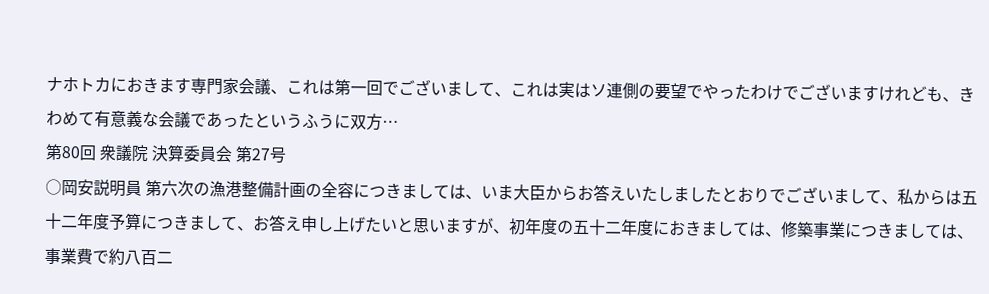ナホトカにおきます専門家会議、これは第一回でございまして、これは実はソ連側の要望でやったわけでございますけれども、きわめて有意義な会議であったというふうに双方…
第80回 衆議院 決算委員会 第27号
○岡安説明員 第六次の漁港整備計画の全容につきましては、いま大臣からお答えいたしましたとおりでございまして、私からは五十二年度予算につきまして、お答え申し上げたいと思いますが、初年度の五十二年度におきましては、修築事業につきましては、事業費で約八百二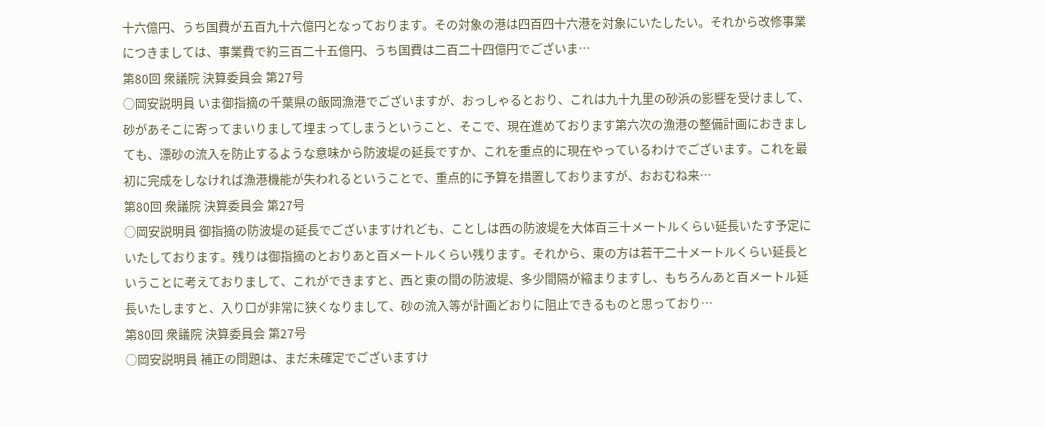十六億円、うち国費が五百九十六億円となっております。その対象の港は四百四十六港を対象にいたしたい。それから改修事業につきましては、事業費で約三百二十五億円、うち国費は二百二十四億円でございま…
第80回 衆議院 決算委員会 第27号
○岡安説明員 いま御指摘の千葉県の飯岡漁港でございますが、おっしゃるとおり、これは九十九里の砂浜の影響を受けまして、砂があそこに寄ってまいりまして埋まってしまうということ、そこで、現在進めております第六次の漁港の整備計画におきましても、漂砂の流入を防止するような意味から防波堤の延長ですか、これを重点的に現在やっているわけでございます。これを最初に完成をしなければ漁港機能が失われるということで、重点的に予算を措置しておりますが、おおむね来…
第80回 衆議院 決算委員会 第27号
○岡安説明員 御指摘の防波堤の延長でございますけれども、ことしは西の防波堤を大体百三十メートルくらい延長いたす予定にいたしております。残りは御指摘のとおりあと百メートルくらい残ります。それから、東の方は若干二十メートルくらい延長ということに考えておりまして、これができますと、西と東の間の防波堤、多少間隔が縮まりますし、もちろんあと百メートル延長いたしますと、入り口が非常に狭くなりまして、砂の流入等が計画どおりに阻止できるものと思っており…
第80回 衆議院 決算委員会 第27号
○岡安説明員 補正の問題は、まだ未確定でございますけ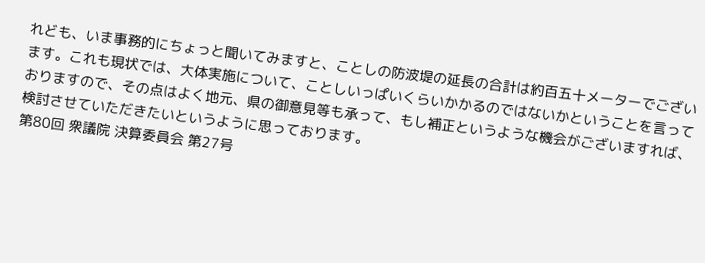れども、いま事務的にちょっと聞いてみますと、ことしの防波堤の延長の合計は約百五十メーターでございます。これも現状では、大体実施について、ことしいっぱいくらいかかるのではないかということを言っておりますので、その点はよく地元、県の御意見等も承って、もし補正というような機会がございますれば、検討させていただきたいというように思っております。
第80回 衆議院 決算委員会 第27号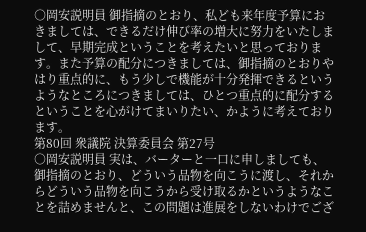○岡安説明員 御指摘のとおり、私ども来年度予算におきましては、できるだけ伸び率の増大に努力をいたしまして、早期完成ということを考えたいと思っております。また予算の配分につきましては、御指摘のとおりやはり重点的に、もう少しで機能が十分発揮できるというようなところにつきましては、ひとつ重点的に配分するということを心がけてまいりたい、かように考えております。
第80回 衆議院 決算委員会 第27号
○岡安説明員 実は、バーターと一口に申しましても、御指摘のとおり、どういう品物を向こうに渡し、それからどういう品物を向こうから受け取るかというようなことを詰めませんと、この問題は進展をしないわけでござ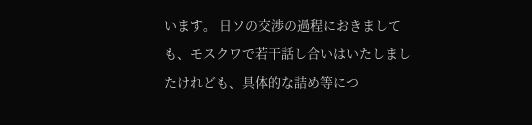います。 日ソの交渉の過程におきましても、モスクワで若干話し合いはいたしましたけれども、具体的な詰め等につ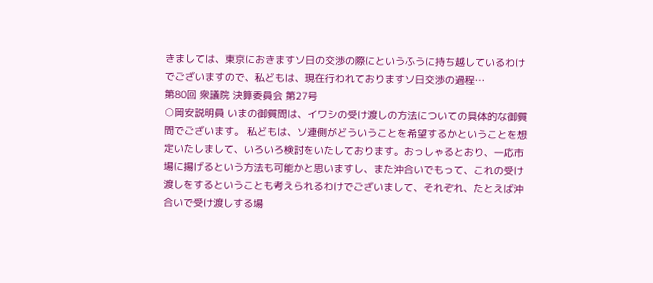きましては、東京におきますソ日の交渉の際にというふうに持ち越しているわけでございますので、私どもは、現在行われておりますソ日交渉の過程…
第80回 衆議院 決算委員会 第27号
○岡安説明員 いまの御質問は、イワシの受け渡しの方法についての具体的な御質問でございます。 私どもは、ソ連側がどういうことを希望するかということを想定いたしまして、いろいろ検討をいたしております。おっしゃるとおり、一応市場に揚げるという方法も可能かと思いますし、また沖合いでもって、これの受け渡しをするということも考えられるわけでございまして、それぞれ、たとえば沖合いで受け渡しする場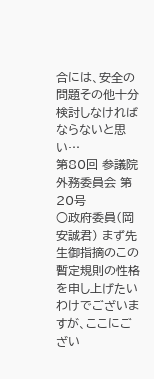合には、安全の問題その他十分検討しなければならないと思い…
第80回 参議院 外務委員会 第20号
○政府委員(岡安誠君) まず先生御指摘のこの暫定規則の性格を申し上げたいわけでございますが、ここにござい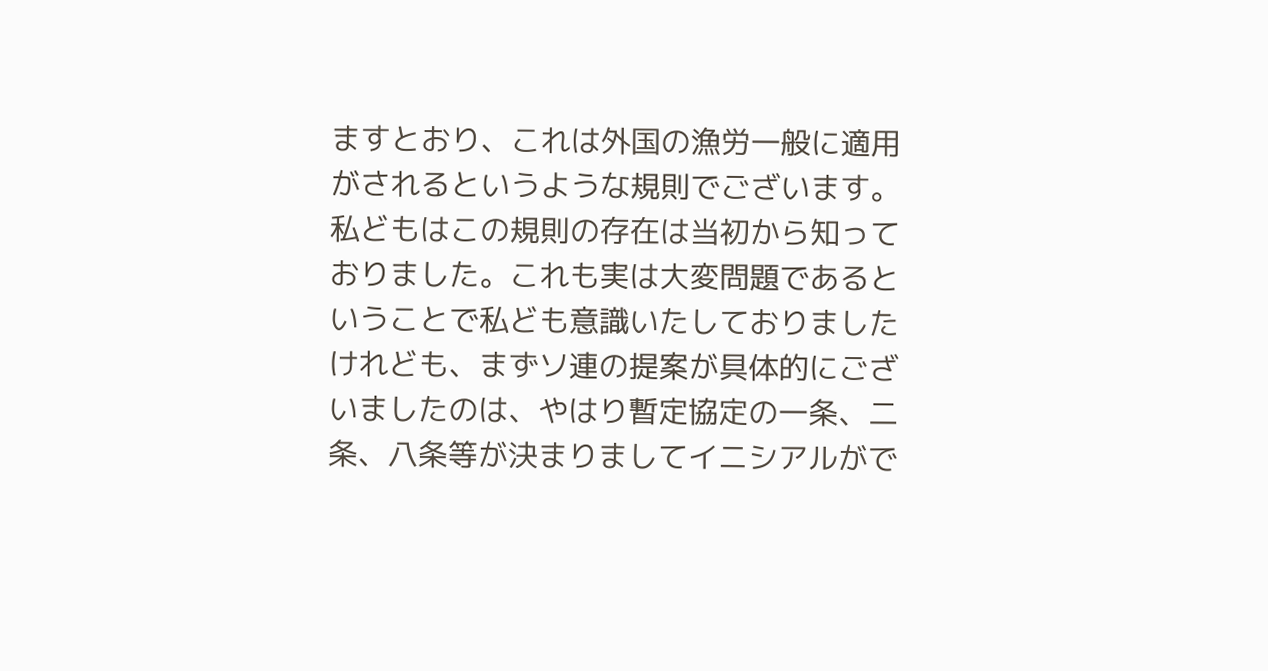ますとおり、これは外国の漁労一般に適用がされるというような規則でございます。私どもはこの規則の存在は当初から知っておりました。これも実は大変問題であるということで私ども意識いたしておりましたけれども、まずソ連の提案が具体的にございましたのは、やはり暫定協定の一条、二条、八条等が決まりましてイニシアルがで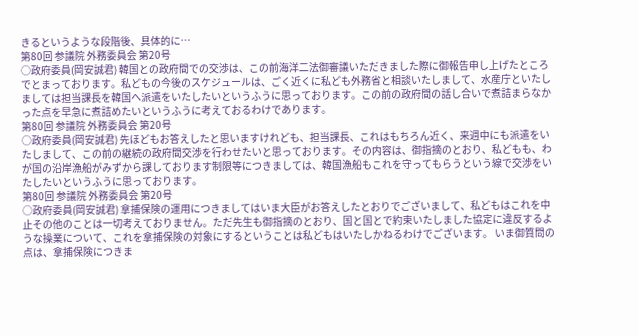きるというような段階後、具体的に…
第80回 参議院 外務委員会 第20号
○政府委員(岡安誠君) 韓国との政府間での交渉は、この前海洋二法御審議いただきました際に御報告申し上げたところでとまっております。私どもの今後のスケジュールは、ごく近くに私ども外務省と相談いたしまして、水産庁といたしましては担当課長を韓国へ派遣をいたしたいというふうに思っております。この前の政府間の話し合いで煮詰まらなかった点を早急に煮詰めたいというふうに考えておるわけであります。
第80回 参議院 外務委員会 第20号
○政府委員(岡安誠君) 先ほどもお答えしたと思いますけれども、担当課長、これはもちろん近く、来週中にも派遣をいたしまして、この前の継続の政府間交渉を行わせたいと思っております。その内容は、御指摘のとおり、私どもも、わが国の沿岸漁船がみずから課しております制限等につきましては、韓国漁船もこれを守ってもらうという線で交渉をいたしたいというふうに思っております。
第80回 参議院 外務委員会 第20号
○政府委員(岡安誠君) 拿捕保険の運用につきましてはいま大臣がお答えしたとおりでございまして、私どもはこれを中止その他のことは一切考えておりません。ただ先生も御指摘のとおり、国と国とで約束いたしました協定に違反するような操業について、これを拿捕保険の対象にするということは私どもはいたしかねるわけでございます。 いま御質問の点は、拿捕保険につきま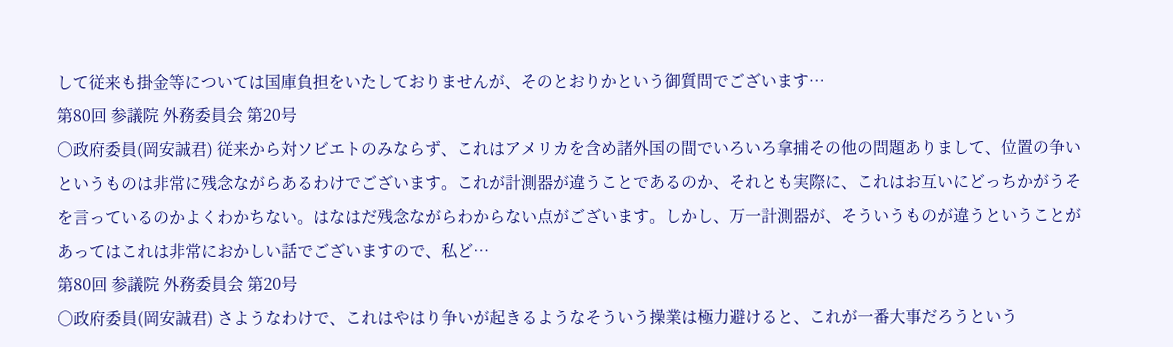して従来も掛金等については国庫負担をいたしておりませんが、そのとおりかという御質問でございます…
第80回 参議院 外務委員会 第20号
○政府委員(岡安誠君) 従来から対ソビエトのみならず、これはアメリカを含め諸外国の間でいろいろ拿捕その他の問題ありまして、位置の争いというものは非常に残念ながらあるわけでございます。これが計測器が違うことであるのか、それとも実際に、これはお互いにどっちかがうそを言っているのかよくわかちない。はなはだ残念ながらわからない点がございます。しかし、万一計測器が、そういうものが違うということがあってはこれは非常におかしい話でございますので、私ど…
第80回 参議院 外務委員会 第20号
○政府委員(岡安誠君) さようなわけで、これはやはり争いが起きるようなそういう操業は極力避けると、これが一番大事だろうという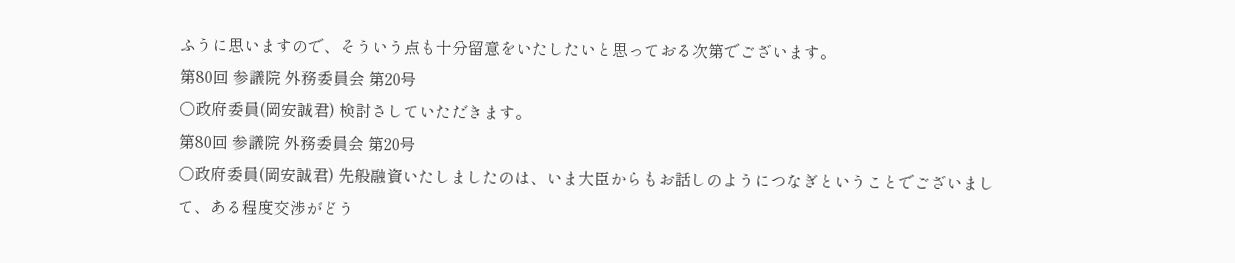ふうに思いますので、そういう点も十分留意をいたしたいと思っておる次第でございます。
第80回 参議院 外務委員会 第20号
○政府委員(岡安誠君) 検討さしていただきます。
第80回 参議院 外務委員会 第20号
○政府委員(岡安誠君) 先般融資いたしましたのは、いま大臣からもお話しのようにつなぎということでございまして、ある程度交渉がどう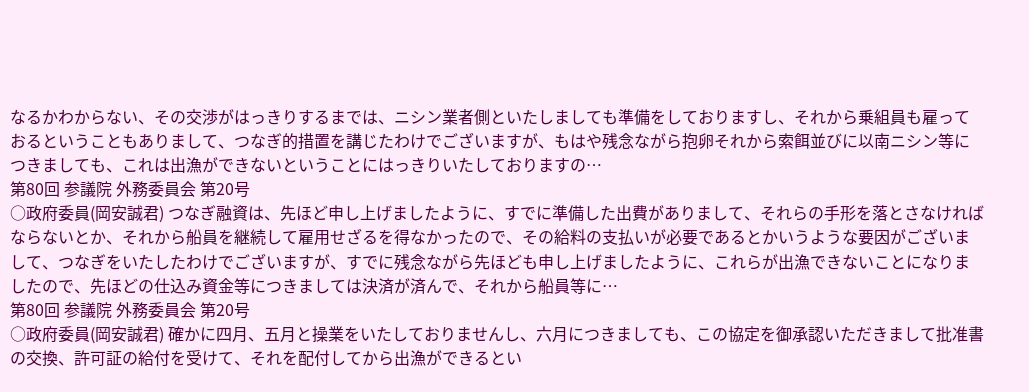なるかわからない、その交渉がはっきりするまでは、ニシン業者側といたしましても準備をしておりますし、それから乗組員も雇っておるということもありまして、つなぎ的措置を講じたわけでございますが、もはや残念ながら抱卵それから索餌並びに以南ニシン等につきましても、これは出漁ができないということにはっきりいたしておりますの…
第80回 参議院 外務委員会 第20号
○政府委員(岡安誠君) つなぎ融資は、先ほど申し上げましたように、すでに準備した出費がありまして、それらの手形を落とさなければならないとか、それから船員を継続して雇用せざるを得なかったので、その給料の支払いが必要であるとかいうような要因がございまして、つなぎをいたしたわけでございますが、すでに残念ながら先ほども申し上げましたように、これらが出漁できないことになりましたので、先ほどの仕込み資金等につきましては決済が済んで、それから船員等に…
第80回 参議院 外務委員会 第20号
○政府委員(岡安誠君) 確かに四月、五月と操業をいたしておりませんし、六月につきましても、この協定を御承認いただきまして批准書の交換、許可証の給付を受けて、それを配付してから出漁ができるとい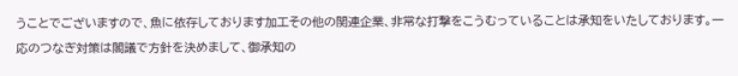うことでございますので、魚に依存しております加工その他の関連企業、非常な打撃をこうむっていることは承知をいたしております。一応のつなぎ対策は閣議で方針を決めまして、御承知の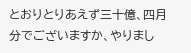とおりとりあえず三十億、四月分でございますか、やりまし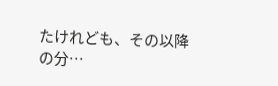たけれども、その以降の分…